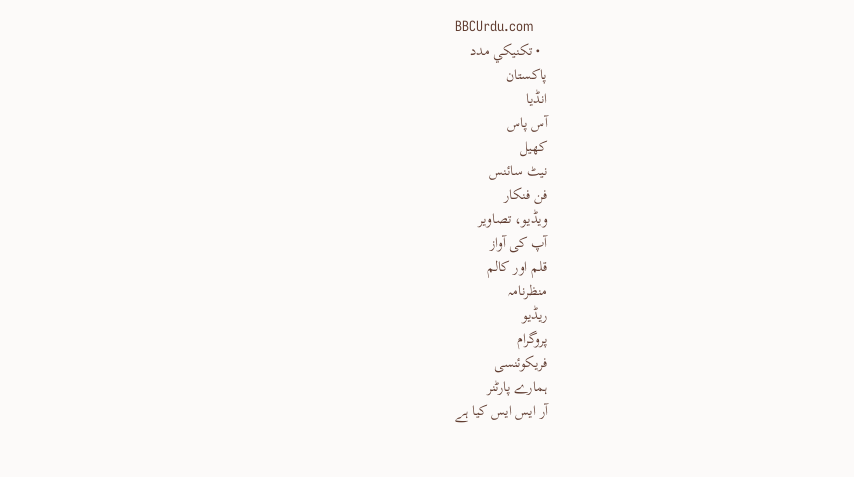BBCUrdu.com
  • تکنيکي مدد
پاکستان
انڈیا
آس پاس
کھیل
نیٹ سائنس
فن فنکار
ویڈیو، تصاویر
آپ کی آواز
قلم اور کالم
منظرنامہ
ریڈیو
پروگرام
فریکوئنسی
ہمارے پارٹنر
آر ایس ایس کیا ہے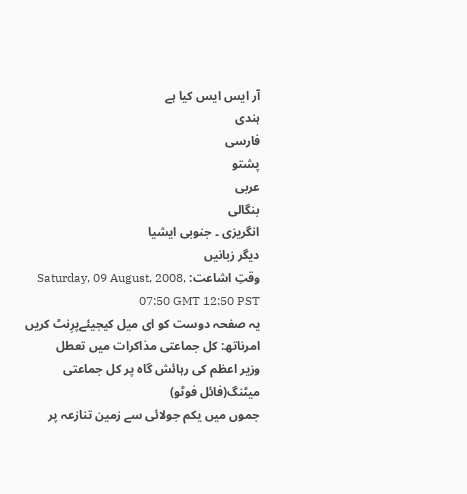آر ایس ایس کیا ہے
ہندی
فارسی
پشتو
عربی
بنگالی
انگریزی ۔ جنوبی ایشیا
دیگر زبانیں
وقتِ اشاعت: Saturday, 09 August, 2008, 07:50 GMT 12:50 PST
یہ صفحہ دوست کو ای میل کیجیئےپرِنٹ کریں
امرناتھ: کل جماعتی مذاکرات میں تعطل
وزیر اعظم کی رہائش گاہ پر کل جماعتی میٹنگ(فائل فوٹو)
جموں میں یکم جولائی سے زمین تنازعہ پر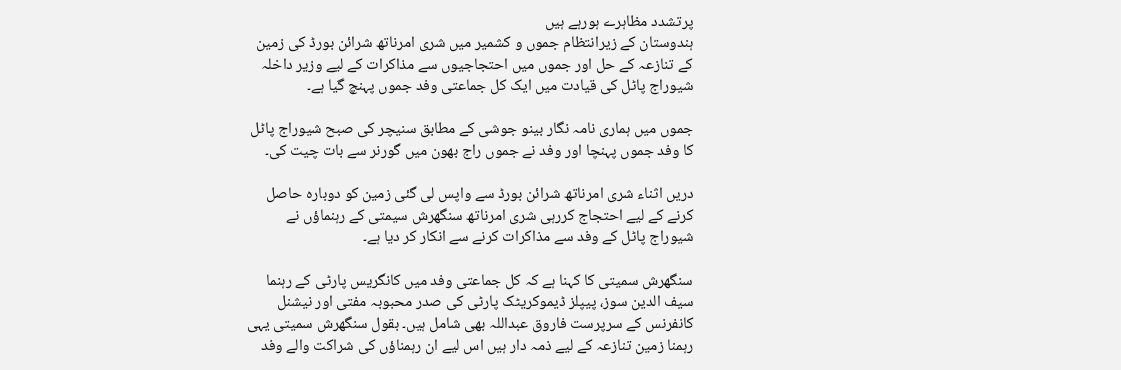پرتشدد مظاہرے ہورہے ہيں
ہندوستان کے زیرانتظام جموں و کشمیر میں شری امرناتھ شرائن بورڈ کی زمین کے تنازعہ کے حل اور جموں میں احتجاجیوں سے مذاکرات کے لیے وزیر داخلہ شیوراج پاٹل کی قیادت میں ایک کل جماعتی وفد جموں پہنچ گیا ہے۔

جموں میں ہماری نامہ نگار بینو جوشی کے مطابق سنیچر کی صبح شیوراج پاٹل کا وفد جموں پہنچا اور وفد نے جموں راج بھون میں گورنر سے بات چیت کی۔

دریں اثناء شری امرناتھ شرائن بورڈ سے واپس لی گئی زمین کو دوبارہ حاصل کرنے کے لیے احتجاج کررہی شری امرناتھ سنگھرش سیمتی کے رہنماؤں نے شیوراج پاٹل کے وفد سے مذاکرات کرنے سے انکار کر دیا ہے۔

سنگھرش سمیتی کا کہنا ہے کہ کل جماعتی وفد ميں کانگریس پارٹی کے رہنما سیف الدین سوز، پیپلز ڈیموکریٹک پارٹی کی صدر محبوبہ مفتی اور نیشنل کانفرنس کے سرپرست فاروق عبداللہ بھی شامل ہيں۔ بقول سنگھرش سمیتی یہی رہمنا زمین تنازعہ کے لیے ذمہ دار ہيں اس لیے ان رہمناؤں کی شراکت والے وفد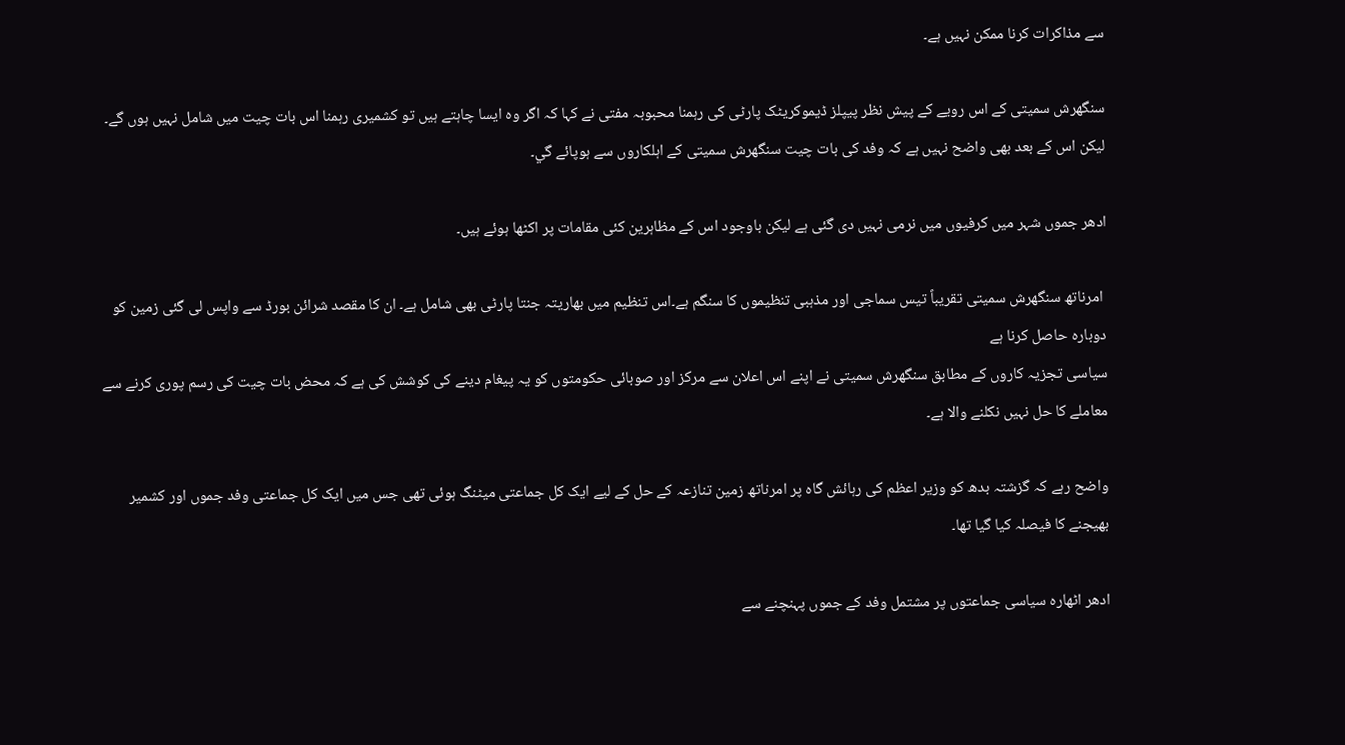سے مذاکرات کرنا ممکن نہیں ہے۔

سنگھرش سمیتی کے اس رویے کے پیش نظر پیپلز ڈیموکریٹک پارٹی کی رہمنا محبوبہ مفتی نے کہا کہ اگر وہ ایسا چاہتے ہيں تو کشمیری رہمنا اس بات چیت میں شامل نہيں ہوں گے۔ لیکن اس کے بعد بھی واضح نہیں ہے کہ وفد کی بات چیت سنگھرش سمیتی کے اہلکاروں سے ہوپائے گي۔

ادھر جموں شہر ميں کرفیوں ميں نرمی نہيں دی گئی ہے لیکن باوجود اس کے مظاہرین کئی مقامات پر اکٹھا ہوئے ہيں۔

 امرناتھ سنگھرش سمیتی تقریباً تیس سماجی اور مذہبی تنظیموں کا سنگم ہے۔اس تنظیم میں بھاریتہ جنتا پارٹی بھی شامل ہے۔ ان کا مقصد شرائن بورڈ سے واپس لی گئی زمین کو دوبارہ حاصل کرنا ہے
سیاسی تجزیہ کاروں کے مطابق سنگھرش سمیتی نے اپنے اس اعلان سے مرکز اور صوبائی حکومتوں کو یہ پیغام دینے کی کوشش کی ہے کہ محض بات چیت کی رسم پوری کرنے سے معاملے کا حل نہيں نکلنے والا ہے۔

واضح رہے کہ گزشتہ بدھ کو وزیر اعظم کی رہائش گاہ پر امرناتھ زمین تنازعہ کے حل کے لیے ایک کل جماعتی میٹنگ ہوئی تھی جس میں ایک کل جماعتی وفد جموں اور کشمیر بھیجنے کا فیصلہ کیا گيا تھا۔

ادھر اٹھارہ سیاسی جماعتوں پر مشتمل وفد کے جموں پہنچنے سے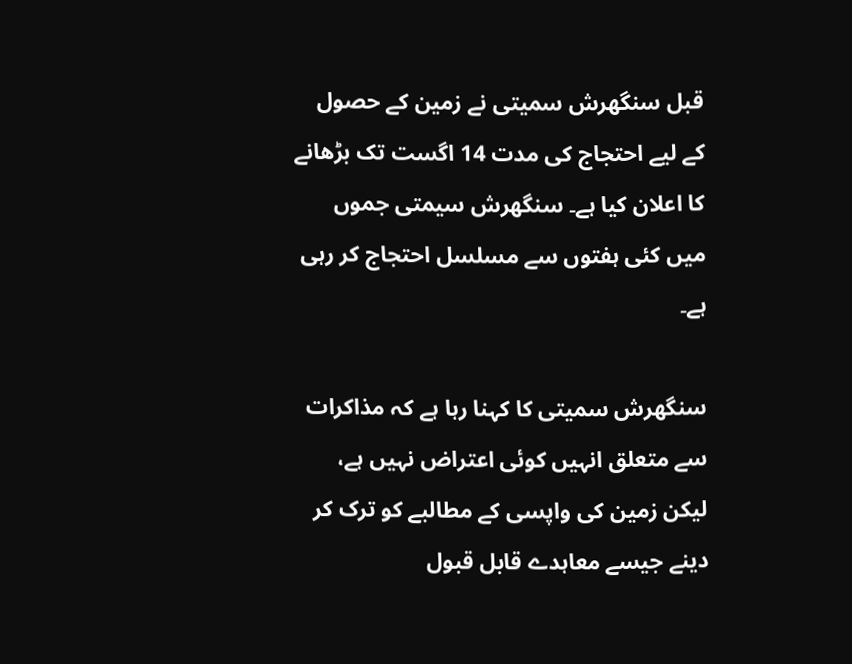قبل سنگھرش سمیتی نے زمین کے حصول کے لیے احتجاج کی مدت 14 اگست تک بڑھانے کا اعلان کیا ہے۔ سنگھرش سیمتی جموں ميں کئی ہفتوں سے مسلسل احتجاج کر رہی ہے۔

سنگھرش سمیتی کا کہنا رہا ہے کہ مذاکرات سے متعلق انہيں کوئی اعتراض نہيں ہے، لیکن زمین کی واپسی کے مطالبے کو ترک کر دینے جیسے معاہدے قابل قبول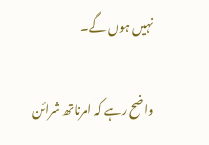نہیں ہوں گے۔

واضح رہے کہ امرناتھ شرائن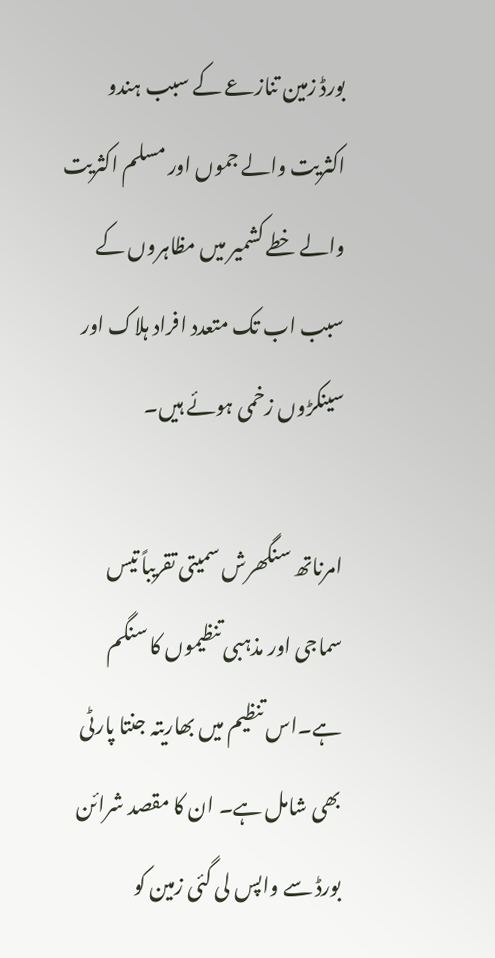بورڈ زمین تنازعے کے سبب ہندو اکثریت والے جموں اور مسلم اکثریت والے خطے کشمیر میں مظاہروں کے سبب اب تک متعدد افراد ہلاک اور سینکڑوں زخمی ہوئے ہیں۔

امرناتھ سنگھرش سمیتی تقریباً تیس سماجی اور مذہبی تنظیموں کا سنگم ہے۔اس تنظیم میں بھاریتہ جنتا پارٹی بھی شامل ہے۔ ان کا مقصد شرائن بورڈ سے واپس لی گئی زمین کو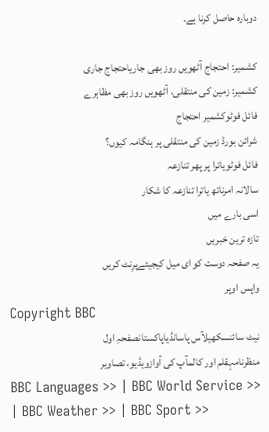دوبارہ حاصل کرنا ہے۔

کشمیر: احتجاج آٹھویں روز بھی جاریاحتجاج جاری
کشمیر: زمین کی منتقلی، آٹھویں روز بھی مظاہرے
فائل فوٹوکشمیر احتجاج
شرائن بورڈ زمین کی منتقلی پر ہنگامہ کیوں؟
فائل فوٹویاترا پر پھر تنازعہ
سالانہ امرناتھ یاترا تنازعہ کا شکار
اسی بارے میں
تازہ ترین خبریں
یہ صفحہ دوست کو ای میل کیجیئےپرِنٹ کریں
واپس اوپر
Copyright BBC
نیٹ سائنسکھیلآس پاسانڈیاپاکستانصفحہِ اول
منظرنامہقلم اور کالمآپ کی آوازویڈیو، تصاویر
BBC Languages >> | BBC World Service >> | BBC Weather >> | BBC Sport >>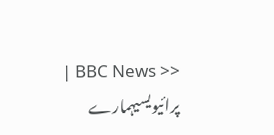| BBC News >>
پرائیویسیہمارے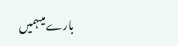بارے میںہمیں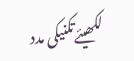لکھیئےتکنیکی مدد